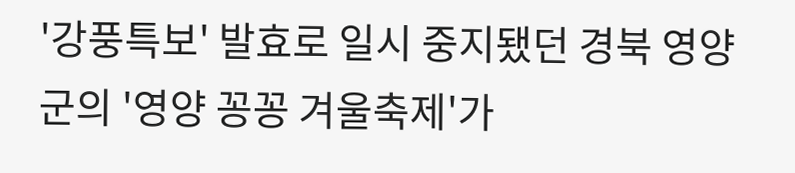'강풍특보' 발효로 일시 중지됐던 경북 영양군의 '영양 꽁꽁 겨울축제'가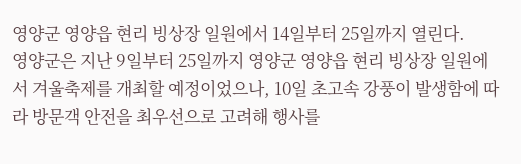영양군 영양읍 현리 빙상장 일원에서 14일부터 25일까지 열린다.
영양군은 지난 9일부터 25일까지 영양군 영양읍 현리 빙상장 일원에서 겨울축제를 개최할 예정이었으나, 10일 초고속 강풍이 발생함에 따라 방문객 안전을 최우선으로 고려해 행사를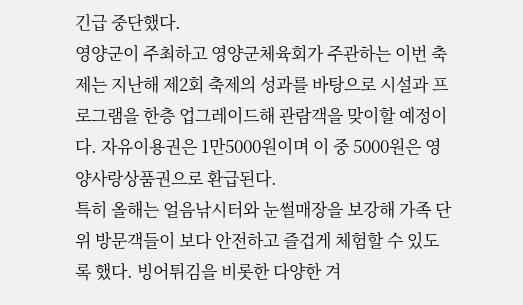긴급 중단했다.
영양군이 주최하고 영양군체육회가 주관하는 이번 축제는 지난해 제2회 축제의 성과를 바탕으로 시설과 프로그램을 한층 업그레이드해 관람객을 맞이할 예정이다. 자유이용권은 1만5000원이며 이 중 5000원은 영양사랑상품권으로 환급된다.
특히 올해는 얼음낚시터와 눈썰매장을 보강해 가족 단위 방문객들이 보다 안전하고 즐겁게 체험할 수 있도록 했다. 빙어튀김을 비롯한 다양한 겨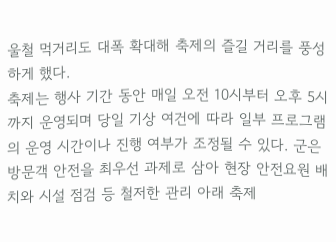울철 먹거리도 대폭 확대해 축제의 즐길 거리를 풍성하게 했다.
축제는 행사 기간 동안 매일 오전 10시부터 오후 5시까지 운영되며 당일 기상 여건에 따라 일부 프로그램의 운영 시간이나 진행 여부가 조정될 수 있다. 군은 방문객 안전을 최우선 과제로 삼아 현장 안전요원 배치와 시설 점검 등 철저한 관리 아래 축제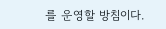를 운영할 방침이다.